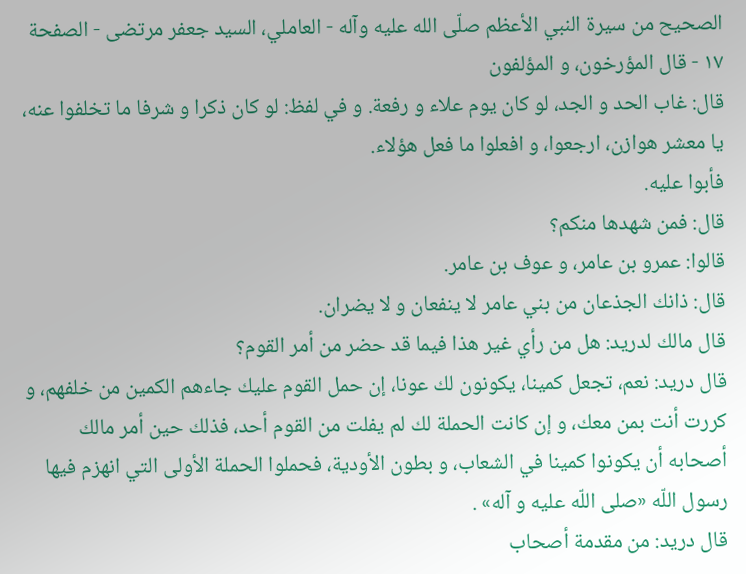الصحيح من سيرة النبي الأعظم صلّى الله عليه وآله - العاملي، السيد جعفر مرتضى - الصفحة ١٧ - قال المؤرخون، و المؤلفون
قال: غاب الحد و الجد، لو كان يوم علاء و رفعة. و في لفظ: لو كان ذكرا و شرفا ما تخلفوا عنه، يا معشر هوازن، ارجعوا، و افعلوا ما فعل هؤلاء.
فأبوا عليه.
قال: فمن شهدها منكم؟
قالوا: عمرو بن عامر، و عوف بن عامر.
قال: ذانك الجذعان من بني عامر لا ينفعان و لا يضران.
قال مالك لدريد: هل من رأي غير هذا فيما قد حضر من أمر القوم؟
قال دريد: نعم، تجعل كمينا، يكونون لك عونا، إن حمل القوم عليك جاءهم الكمين من خلفهم، و كررت أنت بمن معك، و إن كانت الحملة لك لم يفلت من القوم أحد، فذلك حين أمر مالك أصحابه أن يكونوا كمينا في الشعاب، و بطون الأودية، فحملوا الحملة الأولى التي انهزم فيها رسول اللّه «صلى اللّه عليه و آله» .
قال دريد: من مقدمة أصحاب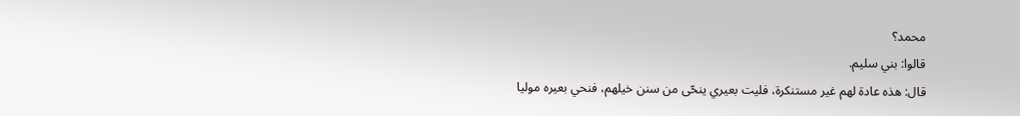محمد؟
قالوا: بني سليم.
قال: هذه عادة لهم غير مستنكرة، فليت بعيري ينحّى من سنن خيلهم، فنحي بعيره موليا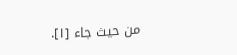من حيث جاء [١].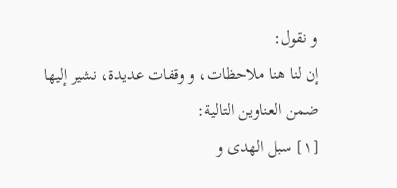و نقول:
إن لنا هنا ملاحظات، و وقفات عديدة، نشير إليها ضمن العناوين التالية:
[١] سبل الهدى و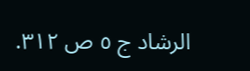الرشاد ج ٥ ص ٣١٢.